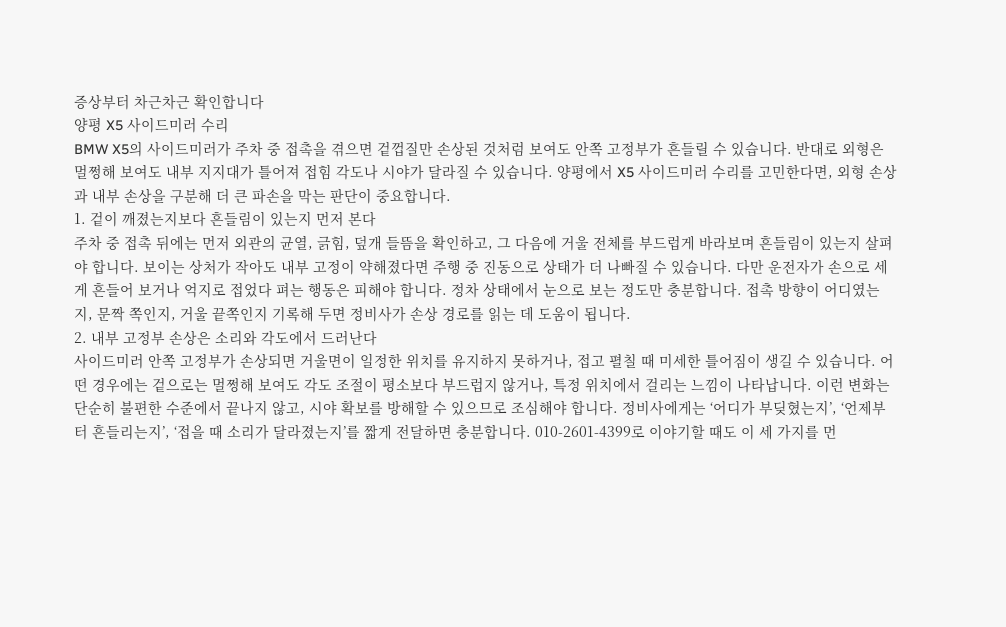증상부터 차근차근 확인합니다
양평 X5 사이드미러 수리
BMW X5의 사이드미러가 주차 중 접촉을 겪으면 겉껍질만 손상된 것처럼 보여도 안쪽 고정부가 흔들릴 수 있습니다. 반대로 외형은 멀쩡해 보여도 내부 지지대가 틀어져 접힘 각도나 시야가 달라질 수 있습니다. 양평에서 X5 사이드미러 수리를 고민한다면, 외형 손상과 내부 손상을 구분해 더 큰 파손을 막는 판단이 중요합니다.
1. 겉이 깨졌는지보다 흔들림이 있는지 먼저 본다
주차 중 접촉 뒤에는 먼저 외관의 균열, 긁힘, 덮개 들뜸을 확인하고, 그 다음에 거울 전체를 부드럽게 바라보며 흔들림이 있는지 살펴야 합니다. 보이는 상처가 작아도 내부 고정이 약해졌다면 주행 중 진동으로 상태가 더 나빠질 수 있습니다. 다만 운전자가 손으로 세게 흔들어 보거나 억지로 접었다 펴는 행동은 피해야 합니다. 정차 상태에서 눈으로 보는 정도만 충분합니다. 접촉 방향이 어디였는지, 문짝 쪽인지, 거울 끝쪽인지 기록해 두면 정비사가 손상 경로를 읽는 데 도움이 됩니다.
2. 내부 고정부 손상은 소리와 각도에서 드러난다
사이드미러 안쪽 고정부가 손상되면 거울면이 일정한 위치를 유지하지 못하거나, 접고 펼칠 때 미세한 틀어짐이 생길 수 있습니다. 어떤 경우에는 겉으로는 멀쩡해 보여도 각도 조절이 평소보다 부드럽지 않거나, 특정 위치에서 걸리는 느낌이 나타납니다. 이런 변화는 단순히 불편한 수준에서 끝나지 않고, 시야 확보를 방해할 수 있으므로 조심해야 합니다. 정비사에게는 ‘어디가 부딪혔는지’, ‘언제부터 흔들리는지’, ‘접을 때 소리가 달라졌는지’를 짧게 전달하면 충분합니다. 010-2601-4399로 이야기할 때도 이 세 가지를 먼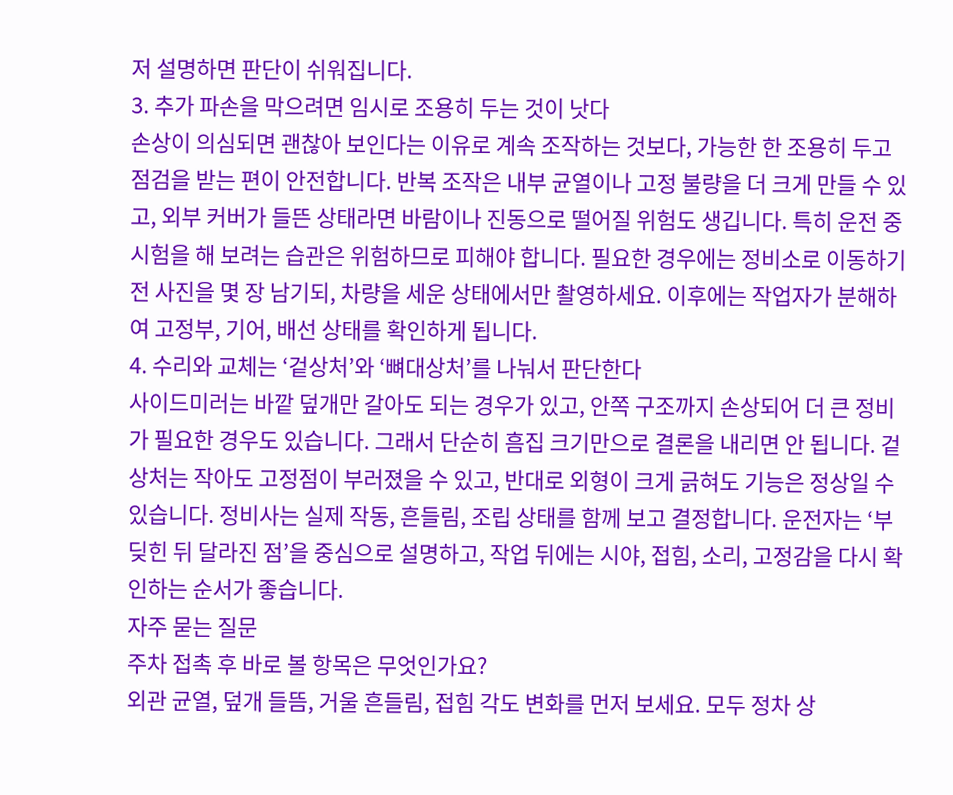저 설명하면 판단이 쉬워집니다.
3. 추가 파손을 막으려면 임시로 조용히 두는 것이 낫다
손상이 의심되면 괜찮아 보인다는 이유로 계속 조작하는 것보다, 가능한 한 조용히 두고 점검을 받는 편이 안전합니다. 반복 조작은 내부 균열이나 고정 불량을 더 크게 만들 수 있고, 외부 커버가 들뜬 상태라면 바람이나 진동으로 떨어질 위험도 생깁니다. 특히 운전 중 시험을 해 보려는 습관은 위험하므로 피해야 합니다. 필요한 경우에는 정비소로 이동하기 전 사진을 몇 장 남기되, 차량을 세운 상태에서만 촬영하세요. 이후에는 작업자가 분해하여 고정부, 기어, 배선 상태를 확인하게 됩니다.
4. 수리와 교체는 ‘겉상처’와 ‘뼈대상처’를 나눠서 판단한다
사이드미러는 바깥 덮개만 갈아도 되는 경우가 있고, 안쪽 구조까지 손상되어 더 큰 정비가 필요한 경우도 있습니다. 그래서 단순히 흠집 크기만으로 결론을 내리면 안 됩니다. 겉상처는 작아도 고정점이 부러졌을 수 있고, 반대로 외형이 크게 긁혀도 기능은 정상일 수 있습니다. 정비사는 실제 작동, 흔들림, 조립 상태를 함께 보고 결정합니다. 운전자는 ‘부딪힌 뒤 달라진 점’을 중심으로 설명하고, 작업 뒤에는 시야, 접힘, 소리, 고정감을 다시 확인하는 순서가 좋습니다.
자주 묻는 질문
주차 접촉 후 바로 볼 항목은 무엇인가요?
외관 균열, 덮개 들뜸, 거울 흔들림, 접힘 각도 변화를 먼저 보세요. 모두 정차 상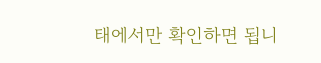태에서만 확인하면 됩니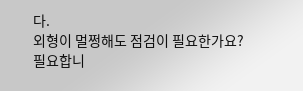다.
외형이 멀쩡해도 점검이 필요한가요?
필요합니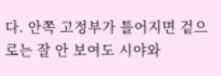다. 안쪽 고정부가 틀어지면 겉으로는 잘 안 보여도 시야와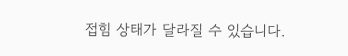접힘 상태가 달라질 수 있습니다.